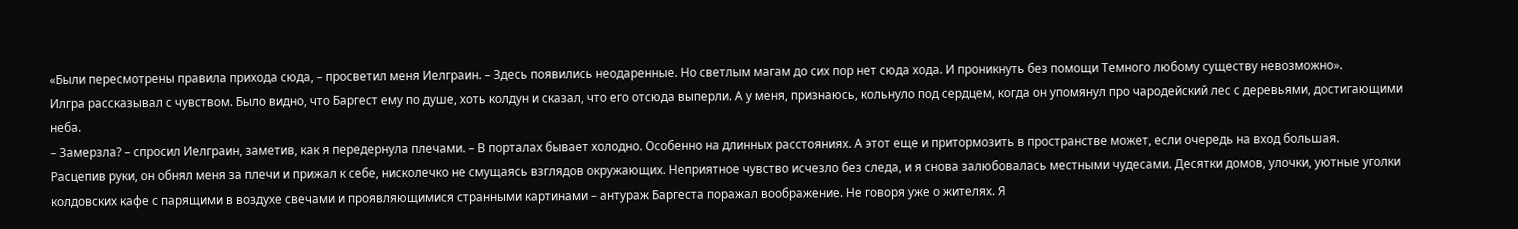«Были пересмотрены правила прихода сюда, – просветил меня Иелграин. – Здесь появились неодаренные. Но светлым магам до сих пор нет сюда хода. И проникнуть без помощи Темного любому существу невозможно».
Илгра рассказывал с чувством. Было видно, что Баргест ему по душе, хоть колдун и сказал, что его отсюда выперли. А у меня, признаюсь, кольнуло под сердцем, когда он упомянул про чародейский лес с деревьями, достигающими неба.
– Замерзла? – спросил Иелграин, заметив, как я передернула плечами. – В порталах бывает холодно. Особенно на длинных расстояниях. А этот еще и притормозить в пространстве может, если очередь на вход большая.
Расцепив руки, он обнял меня за плечи и прижал к себе, нисколечко не смущаясь взглядов окружающих. Неприятное чувство исчезло без следа, и я снова залюбовалась местными чудесами. Десятки домов, улочки, уютные уголки колдовских кафе с парящими в воздухе свечами и проявляющимися странными картинами – антураж Баргеста поражал воображение. Не говоря уже о жителях. Я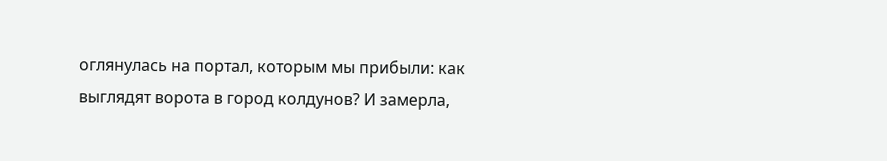оглянулась на портал, которым мы прибыли: как выглядят ворота в город колдунов? И замерла,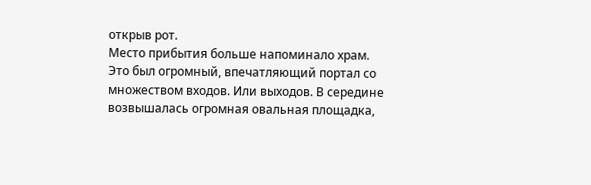открыв рот.
Место прибытия больше напоминало храм. Это был огромный, впечатляющий портал со множеством входов. Или выходов. В середине возвышалась огромная овальная площадка,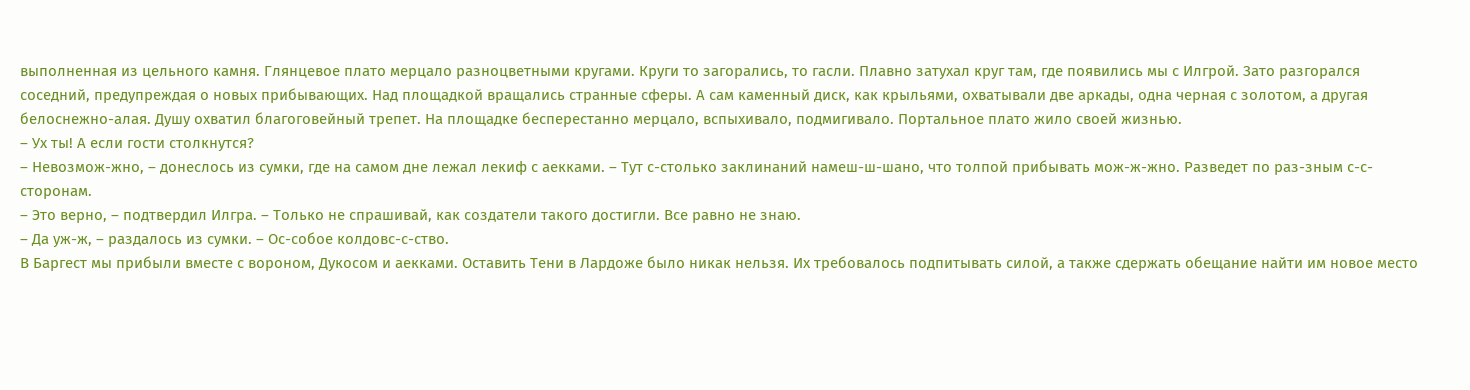выполненная из цельного камня. Глянцевое плато мерцало разноцветными кругами. Круги то загорались, то гасли. Плавно затухал круг там, где появились мы с Илгрой. Зато разгорался соседний, предупреждая о новых прибывающих. Над площадкой вращались странные сферы. А сам каменный диск, как крыльями, охватывали две аркады, одна черная с золотом, а другая белоснежно-алая. Душу охватил благоговейный трепет. На площадке бесперестанно мерцало, вспыхивало, подмигивало. Портальное плато жило своей жизнью.
– Ух ты! А если гости столкнутся?
– Невозмож-жно, – донеслось из сумки, где на самом дне лежал лекиф с аекками. – Тут с-столько заклинаний намеш-ш-шано, что толпой прибывать мож-ж-жно. Разведет по раз-зным с-с-сторонам.
– Это верно, – подтвердил Илгра. – Только не спрашивай, как создатели такого достигли. Все равно не знаю.
– Да уж-ж, – раздалось из сумки. – Ос-собое колдовс-с-ство.
В Баргест мы прибыли вместе с вороном, Дукосом и аекками. Оставить Тени в Лардоже было никак нельзя. Их требовалось подпитывать силой, а также сдержать обещание найти им новое место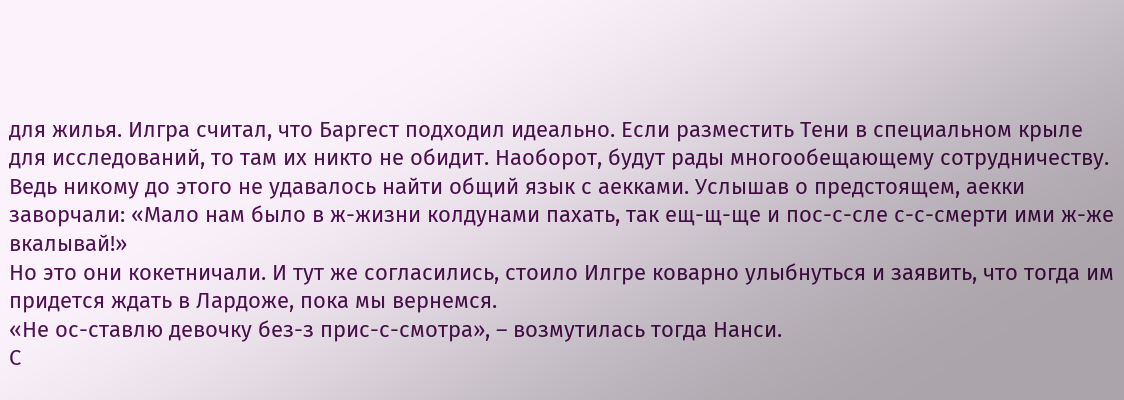для жилья. Илгра считал, что Баргест подходил идеально. Если разместить Тени в специальном крыле для исследований, то там их никто не обидит. Наоборот, будут рады многообещающему сотрудничеству. Ведь никому до этого не удавалось найти общий язык с аекками. Услышав о предстоящем, аекки заворчали: «Мало нам было в ж-жизни колдунами пахать, так ещ-щ-ще и пос-с-сле с-с-смерти ими ж-же вкалывай!»
Но это они кокетничали. И тут же согласились, стоило Илгре коварно улыбнуться и заявить, что тогда им придется ждать в Лардоже, пока мы вернемся.
«Не ос-ставлю девочку без-з прис-с-смотра», – возмутилась тогда Нанси.
С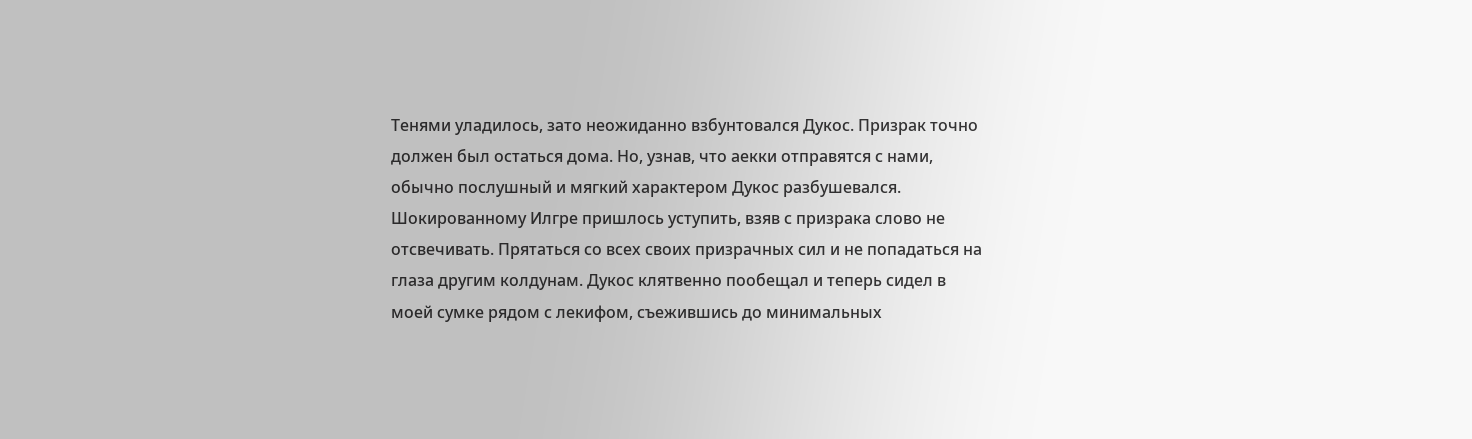Тенями уладилось, зато неожиданно взбунтовался Дукос. Призрак точно должен был остаться дома. Но, узнав, что аекки отправятся с нами, обычно послушный и мягкий характером Дукос разбушевался. Шокированному Илгре пришлось уступить, взяв с призрака слово не отсвечивать. Прятаться со всех своих призрачных сил и не попадаться на глаза другим колдунам. Дукос клятвенно пообещал и теперь сидел в моей сумке рядом с лекифом, съежившись до минимальных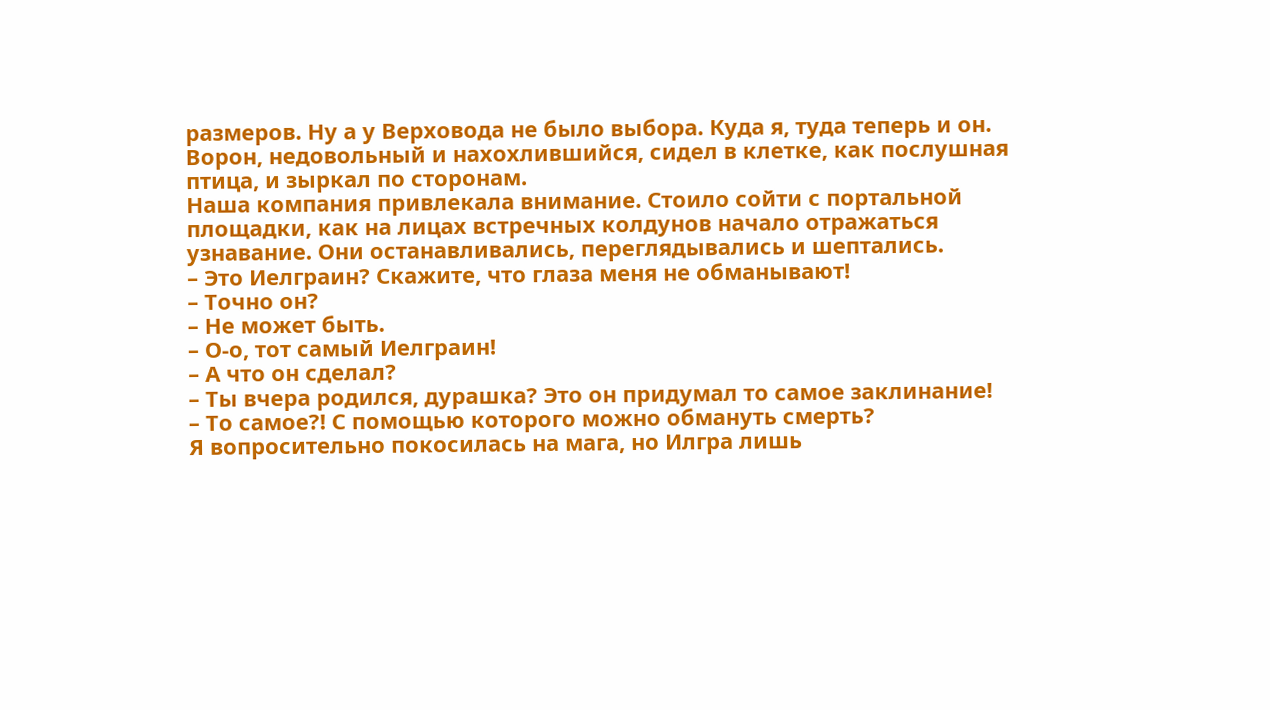размеров. Ну а у Верховода не было выбора. Куда я, туда теперь и он. Ворон, недовольный и нахохлившийся, сидел в клетке, как послушная птица, и зыркал по сторонам.
Наша компания привлекала внимание. Стоило сойти с портальной площадки, как на лицах встречных колдунов начало отражаться узнавание. Они останавливались, переглядывались и шептались.
– Это Иелграин? Скажите, что глаза меня не обманывают!
– Точно он?
– Не может быть.
– О-о, тот самый Иелграин!
– А что он сделал?
– Ты вчера родился, дурашка? Это он придумал то самое заклинание!
– То самое?! С помощью которого можно обмануть смерть?
Я вопросительно покосилась на мага, но Илгра лишь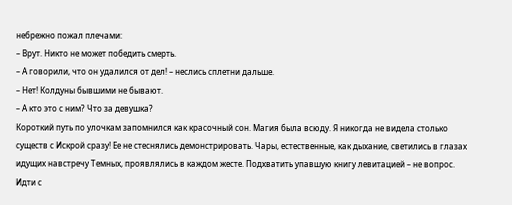небрежно пожал плечами:
– Врут. Никто не может победить смерть.
– А говорили, что он удалился от дел! – неслись сплетни дальше.
– Нет! Колдуны бывшими не бывают.
– А кто это с ним? Что за девушка?
Короткий путь по улочкам запомнился как красочный сон. Магия была всюду. Я никогда не видела столько существ с Искрой сразу! Ее не стеснялись демонстрировать. Чары, естественные, как дыхание, светились в глазах идущих навстречу Темных, проявлялись в каждом жесте. Подхватить упавшую книгу левитацией – не вопрос. Идти с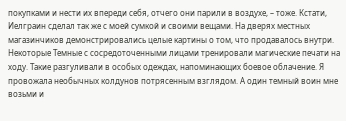покупками и нести их впереди себя, отчего они парили в воздухе, – тоже. Кстати, Иелграин сделал так же с моей сумкой и своими вещами. На дверях местных магазинчиков демонстрировались целые картины о том, что продавалось внутри. Некоторые Темные с сосредоточенными лицами тренировали магические печати на ходу. Такие разгуливали в особых одеждах, напоминающих боевое облачение. Я провожала необычных колдунов потрясенным взглядом. А один темный воин мне возьми и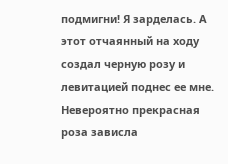подмигни! Я зарделась. А этот отчаянный на ходу создал черную розу и левитацией поднес ее мне. Невероятно прекрасная роза зависла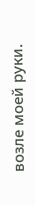возле моей руки.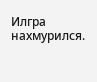Илгра нахмурился.